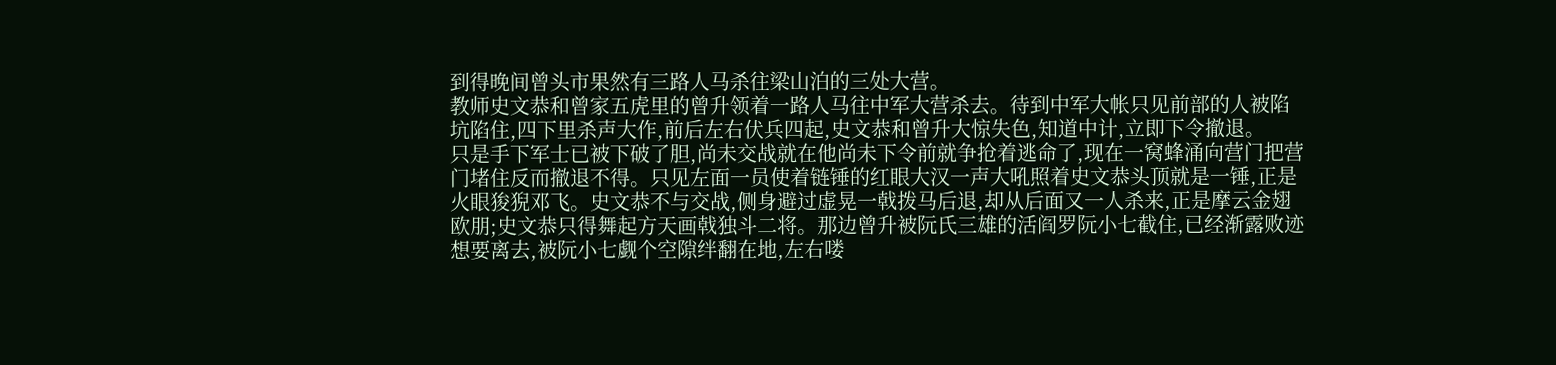到得晚间曾头市果然有三路人马杀往梁山泊的三处大营。
教师史文恭和曾家五虎里的曾升领着一路人马往中军大营杀去。待到中军大帐只见前部的人被陷坑陷住,四下里杀声大作,前后左右伏兵四起,史文恭和曾升大惊失色,知道中计,立即下令撤退。
只是手下军士已被下破了胆,尚未交战就在他尚未下令前就争抢着逃命了,现在一窝蜂涌向营门把营门堵住反而撤退不得。只见左面一员使着链锤的红眼大汉一声大吼照着史文恭头顶就是一锤,正是火眼狻猊邓飞。史文恭不与交战,侧身避过虚晃一戟拨马后退,却从后面又一人杀来,正是摩云金翅欧朋;史文恭只得舞起方天画戟独斗二将。那边曾升被阮氏三雄的活阎罗阮小七截住,已经渐露败迹想要离去,被阮小七觑个空隙绊翻在地,左右喽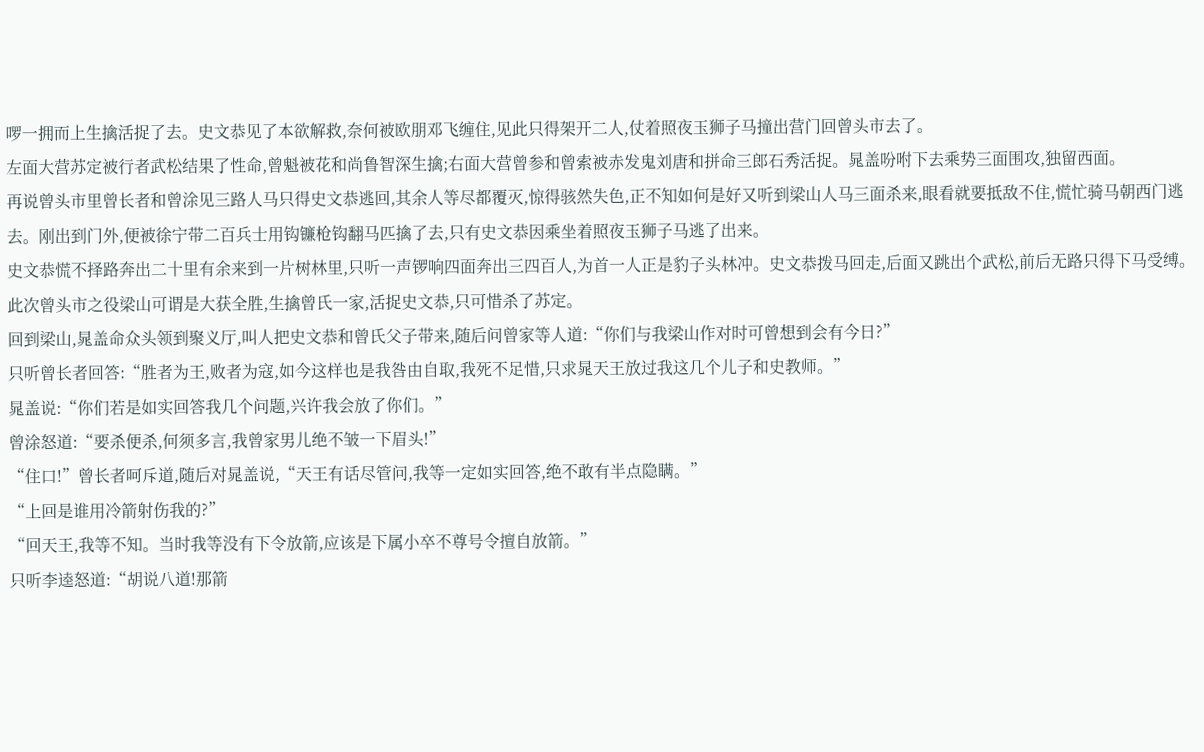啰一拥而上生擒活捉了去。史文恭见了本欲解救,奈何被欧朋邓飞缠住,见此只得架开二人,仗着照夜玉狮子马撞出营门回曾头市去了。
左面大营苏定被行者武松结果了性命,曾魁被花和尚鲁智深生擒;右面大营曾参和曾索被赤发鬼刘唐和拼命三郎石秀活捉。晁盖吩咐下去乘势三面围攻,独留西面。
再说曾头市里曾长者和曾涂见三路人马只得史文恭逃回,其余人等尽都覆灭,惊得骇然失色,正不知如何是好又听到梁山人马三面杀来,眼看就要抵敌不住,慌忙骑马朝西门逃去。刚出到门外,便被徐宁带二百兵士用钩镰枪钩翻马匹擒了去,只有史文恭因乘坐着照夜玉狮子马逃了出来。
史文恭慌不择路奔出二十里有余来到一片树林里,只听一声锣响四面奔出三四百人,为首一人正是豹子头林冲。史文恭拨马回走,后面又跳出个武松,前后无路只得下马受缚。
此次曾头市之役梁山可谓是大获全胜,生擒曾氏一家,活捉史文恭,只可惜杀了苏定。
回到梁山,晁盖命众头领到聚义厅,叫人把史文恭和曾氏父子带来,随后问曾家等人道:“你们与我梁山作对时可曾想到会有今日?”
只听曾长者回答:“胜者为王,败者为寇,如今这样也是我咎由自取,我死不足惜,只求晁天王放过我这几个儿子和史教师。”
晁盖说:“你们若是如实回答我几个问题,兴许我会放了你们。”
曾涂怒道:“要杀便杀,何须多言,我曾家男儿绝不皱一下眉头!”
“住口!”曾长者呵斥道,随后对晁盖说,“天王有话尽管问,我等一定如实回答,绝不敢有半点隐瞒。”
“上回是谁用冷箭射伤我的?”
“回天王,我等不知。当时我等没有下令放箭,应该是下属小卒不尊号令擅自放箭。”
只听李逵怒道:“胡说八道!那箭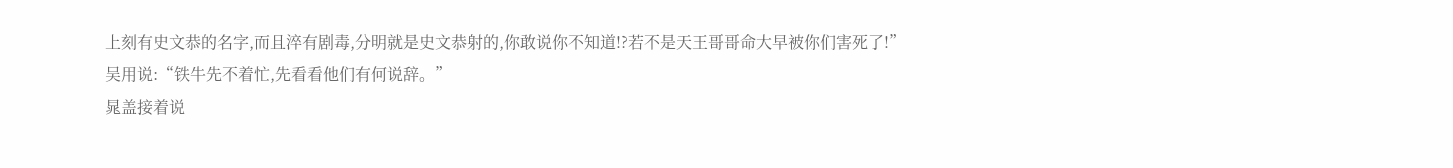上刻有史文恭的名字,而且淬有剧毒,分明就是史文恭射的,你敢说你不知道!?若不是天王哥哥命大早被你们害死了!”
吴用说:“铁牛先不着忙,先看看他们有何说辞。”
晁盖接着说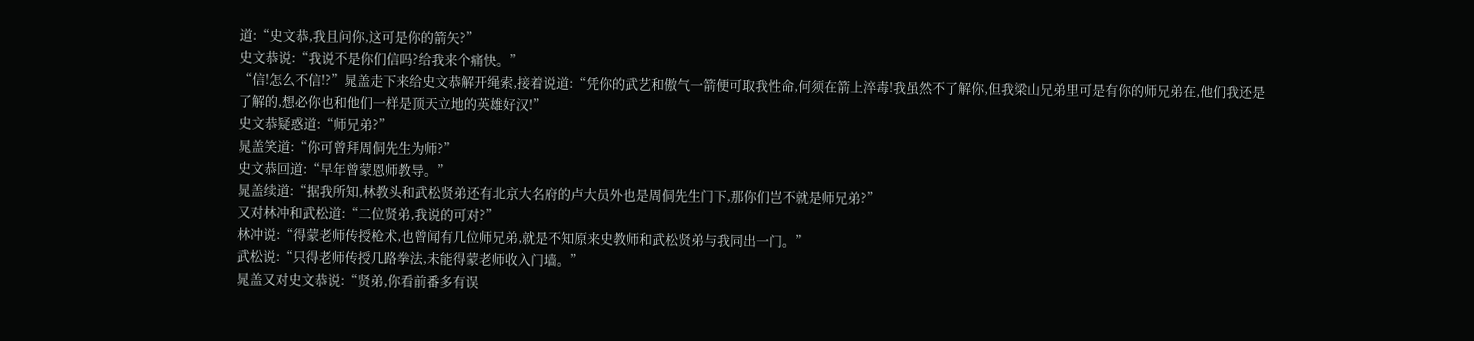道:“史文恭,我且问你,这可是你的箭矢?”
史文恭说:“我说不是你们信吗?给我来个痛快。”
“信!怎么不信!?”晁盖走下来给史文恭解开绳索,接着说道:“凭你的武艺和傲气一箭便可取我性命,何须在箭上淬毒!我虽然不了解你,但我梁山兄弟里可是有你的师兄弟在,他们我还是了解的,想必你也和他们一样是顶天立地的英雄好汉!”
史文恭疑惑道:“师兄弟?”
晁盖笑道:“你可曾拜周侗先生为师?”
史文恭回道:“早年曾蒙恩师教导。”
晁盖续道:“据我所知,林教头和武松贤弟还有北京大名府的卢大员外也是周侗先生门下,那你们岂不就是师兄弟?”
又对林冲和武松道:“二位贤弟,我说的可对?”
林冲说:“得蒙老师传授枪术,也曾闻有几位师兄弟,就是不知原来史教师和武松贤弟与我同出一门。”
武松说:“只得老师传授几路拳法,未能得蒙老师收入门墙。”
晁盖又对史文恭说:“贤弟,你看前番多有误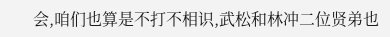会,咱们也算是不打不相识,武松和林冲二位贤弟也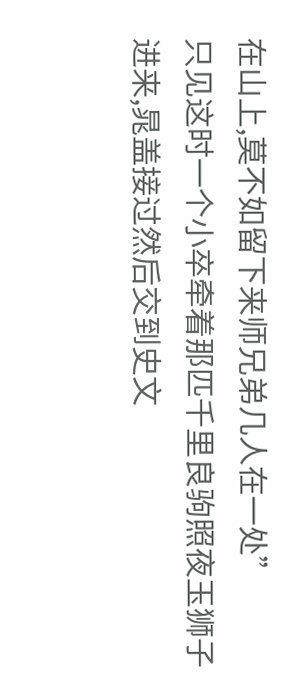在山上,莫不如留下来师兄弟几人在一处”
只见这时一个小卒牵着那匹千里良驹照夜玉狮子进来,晁盖接过然后交到史文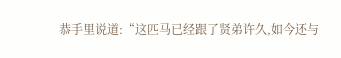恭手里说道:“这匹马已经跟了贤弟许久,如今还与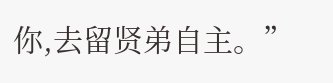你,去留贤弟自主。”